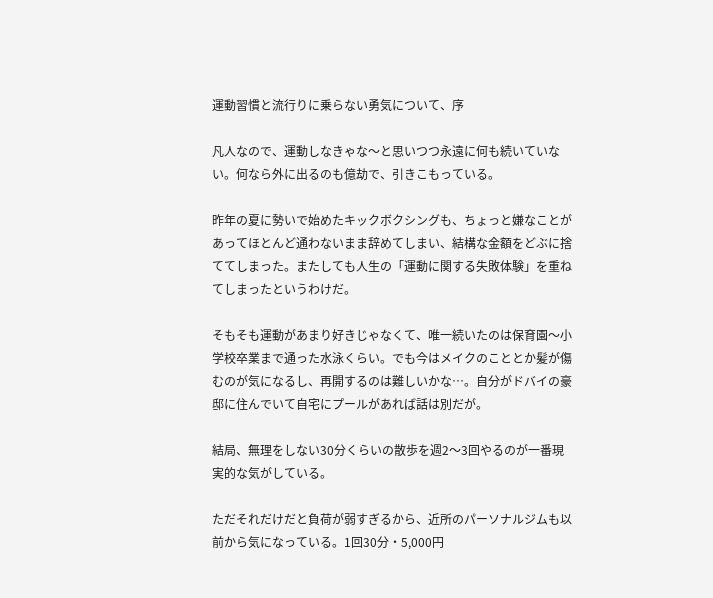運動習慣と流行りに乗らない勇気について、序

凡人なので、運動しなきゃな〜と思いつつ永遠に何も続いていない。何なら外に出るのも億劫で、引きこもっている。

昨年の夏に勢いで始めたキックボクシングも、ちょっと嫌なことがあってほとんど通わないまま辞めてしまい、結構な金額をどぶに捨ててしまった。またしても人生の「運動に関する失敗体験」を重ねてしまったというわけだ。

そもそも運動があまり好きじゃなくて、唯一続いたのは保育園〜小学校卒業まで通った水泳くらい。でも今はメイクのこととか髪が傷むのが気になるし、再開するのは難しいかな…。自分がドバイの豪邸に住んでいて自宅にプールがあれば話は別だが。

結局、無理をしない30分くらいの散歩を週2〜3回やるのが一番現実的な気がしている。

ただそれだけだと負荷が弱すぎるから、近所のパーソナルジムも以前から気になっている。1回30分・5,000円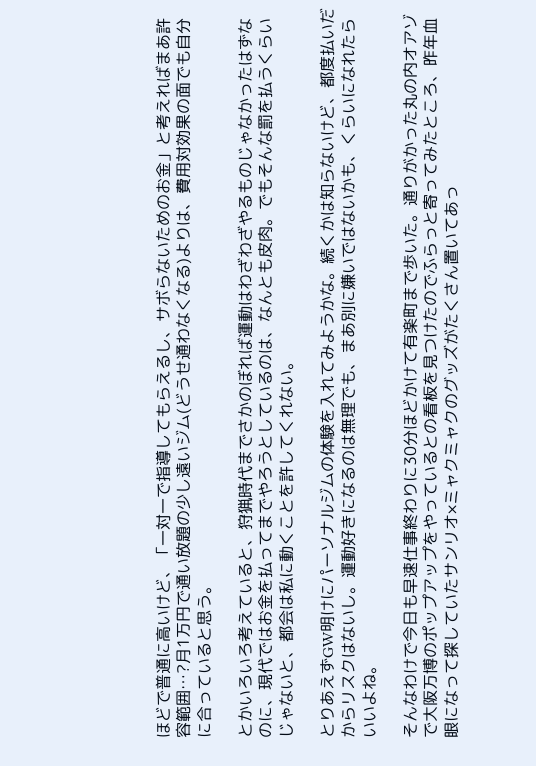ほどで普通に高いけど、「一対一で指導してもらえるし、サボらないためのお金」と考えればまあ許容範囲…?月1万円で通い放題の少し遠いジム(どうせ通わなくなる)よりは、費用対効果の面でも自分に合っていると思う。

とかいろいろ考えていると、狩猟時代までさかのぼれば運動はわざわざやるものじゃなかったはずなのに、現代ではお金を払ってまでやろうとしているのは、なんとも皮肉。でもそんな罰を払うくらいじゃないと、都会は私に動くことを許してくれない。

とりあえずGW明けにパーソナルジムの体験を入れてみようかな。続くかは知らないけど、都度払いだからリスクはないし。運動好きになるのは無理でも、まあ別に嫌いではないかも、くらいになれたらいいよね。

そんなわけで今日も早速仕事終わりに30分ほどかけて有楽町まで歩いた。通りがかった丸の内オアゾで大阪万博のポップアップをやっているとの看板を見つけたのでふらっと寄ってみたところ、昨年血眼になって探していたサンリオ×ミャクミャクのグッズがたくさん置いてあっ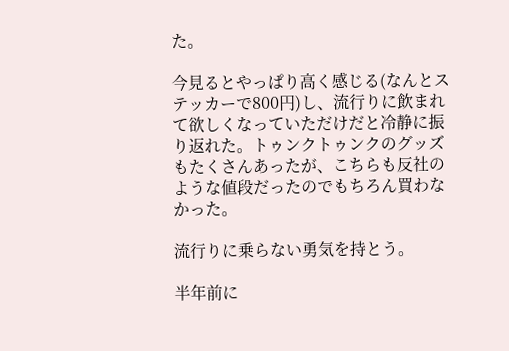た。

今見るとやっぱり高く感じる(なんとステッカーで800円)し、流行りに飲まれて欲しくなっていただけだと冷静に振り返れた。トゥンクトゥンクのグッズもたくさんあったが、こちらも反社のような値段だったのでもちろん買わなかった。

流行りに乗らない勇気を持とう。

半年前に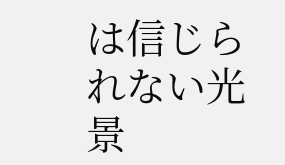は信じられない光景